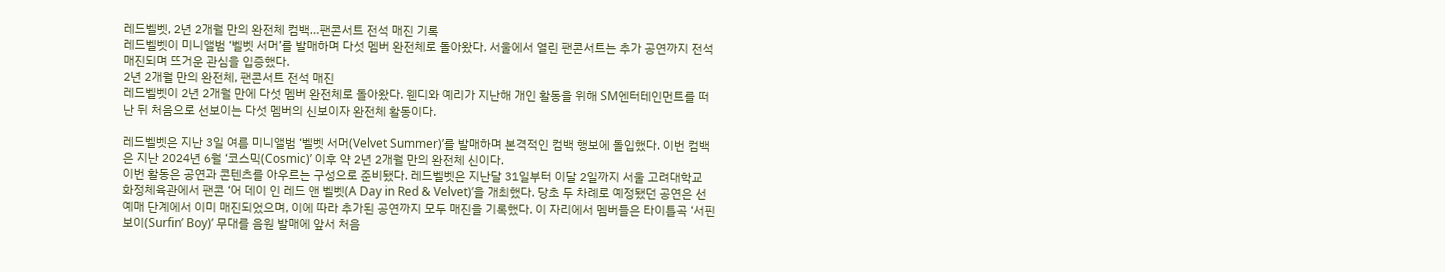레드벨벳, 2년 2개월 만의 완전체 컴백…팬콘서트 전석 매진 기록
레드벨벳이 미니앨범 ‘벨벳 서머’를 발매하며 다섯 멤버 완전체로 돌아왔다. 서울에서 열린 팬콘서트는 추가 공연까지 전석 매진되며 뜨거운 관심을 입증했다.
2년 2개월 만의 완전체, 팬콘서트 전석 매진
레드벨벳이 2년 2개월 만에 다섯 멤버 완전체로 돌아왔다. 웬디와 예리가 지난해 개인 활동을 위해 SM엔터테인먼트를 떠난 뒤 처음으로 선보이는 다섯 멤버의 신보이자 완전체 활동이다.

레드벨벳은 지난 3일 여름 미니앨범 ‘벨벳 서머(Velvet Summer)’를 발매하며 본격적인 컴백 행보에 돌입했다. 이번 컴백은 지난 2024년 6월 ‘코스믹(Cosmic)’ 이후 약 2년 2개월 만의 완전체 신이다.
이번 활동은 공연과 콘텐츠를 아우르는 구성으로 준비됐다. 레드벨벳은 지난달 31일부터 이달 2일까지 서울 고려대학교 화정체육관에서 팬콘 ‘어 데이 인 레드 앤 벨벳(A Day in Red & Velvet)’을 개최했다. 당초 두 차례로 예정됐던 공연은 선예매 단계에서 이미 매진되었으며, 이에 따라 추가된 공연까지 모두 매진을 기록했다. 이 자리에서 멤버들은 타이틀곡 ‘서핀 보이(Surfin’ Boy)’ 무대를 음원 발매에 앞서 처음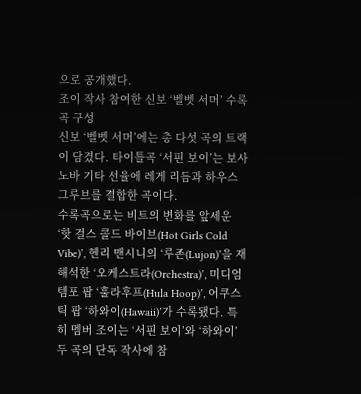으로 공개했다.
조이 작사 참여한 신보 ‘벨벳 서머’ 수록곡 구성
신보 ‘벨벳 서머’에는 총 다섯 곡의 트랙이 담겼다. 타이틀곡 ‘서핀 보이’는 보사노바 기타 선율에 레게 리듬과 하우스 그루브를 결합한 곡이다.
수록곡으로는 비트의 변화를 앞세운 ‘핫 걸스 콜드 바이브(Hot Girls Cold Vibe)’, 헨리 맨시니의 ‘루존(Lujon)’을 재해석한 ‘오케스트라(Orchestra)’, 미디엄 템포 팝 ‘훌라후프(Hula Hoop)’, 어쿠스틱 팝 ‘하와이(Hawaii)’가 수록됐다. 특히 멤버 조이는 ‘서핀 보이’와 ‘하와이’ 두 곡의 단독 작사에 참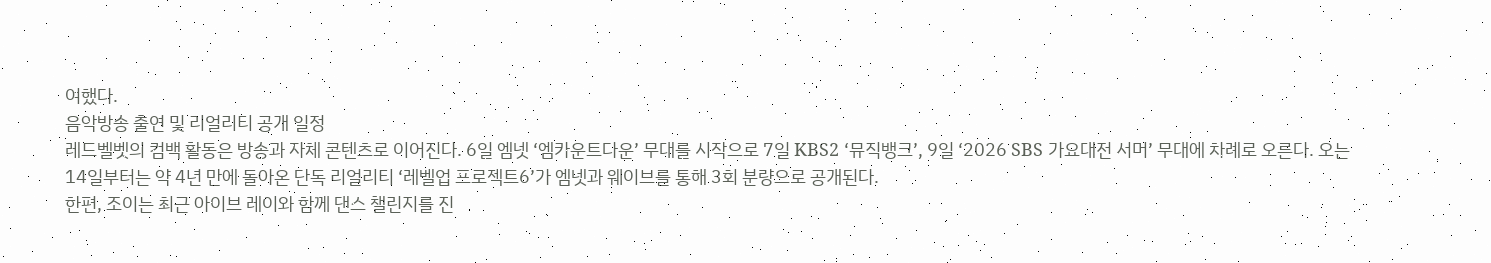여했다.
음악방송 출연 및 리얼리티 공개 일정
레드벨벳의 컴백 활동은 방송과 자체 콘텐츠로 이어진다. 6일 엠넷 ‘엠카운트다운’ 무대를 시작으로 7일 KBS2 ‘뮤직뱅크’, 9일 ‘2026 SBS 가요대전 서머’ 무대에 차례로 오른다. 오는 14일부터는 약 4년 만에 돌아온 단독 리얼리티 ‘레벨업 프로젝트6’가 엠넷과 웨이브를 통해 3회 분량으로 공개된다.
한편, 조이는 최근 아이브 레이와 함께 댄스 챌린지를 진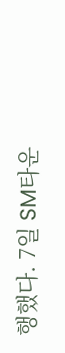행했다. 7일 SM타운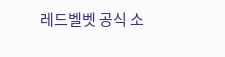레드벨벳 공식 소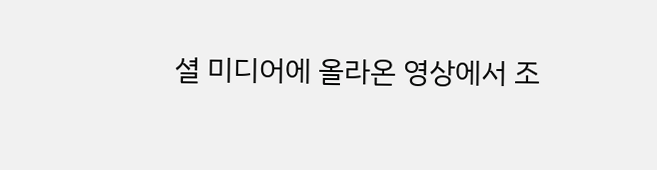셜 미디어에 올라온 영상에서 조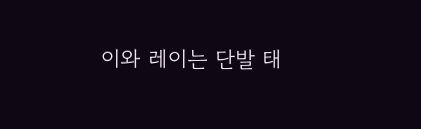이와 레이는 단발 태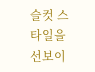슬컷 스타일을 선보이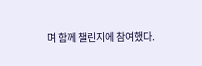며 함께 챌린지에 참여했다.